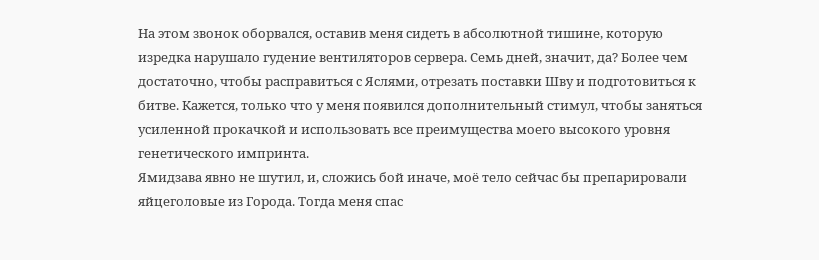На этом звонок оборвался, оставив меня сидеть в абсолютной тишине, которую изредка нарушало гудение вентиляторов сервера. Семь дней, значит, да? Более чем достаточно, чтобы расправиться с Яслями, отрезать поставки Шву и подготовиться к битве. Кажется, только что у меня появился дополнительный стимул, чтобы заняться усиленной прокачкой и использовать все преимущества моего высокого уровня генетического импринта.
Ямидзава явно не шутил, и, сложись бой иначе, моё тело сейчас бы препарировали яйцеголовые из Города. Тогда меня спас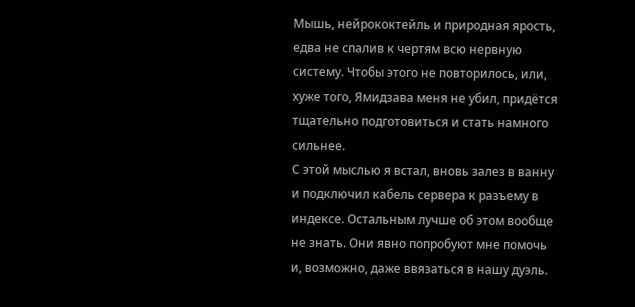Мышь, нейрококтейль и природная ярость, едва не спалив к чертям всю нервную систему. Чтобы этого не повторилось, или, хуже того, Ямидзава меня не убил, придётся тщательно подготовиться и стать намного сильнее.
С этой мыслью я встал, вновь залез в ванну и подключил кабель сервера к разъему в индексе. Остальным лучше об этом вообще не знать. Они явно попробуют мне помочь и, возможно, даже ввязаться в нашу дуэль.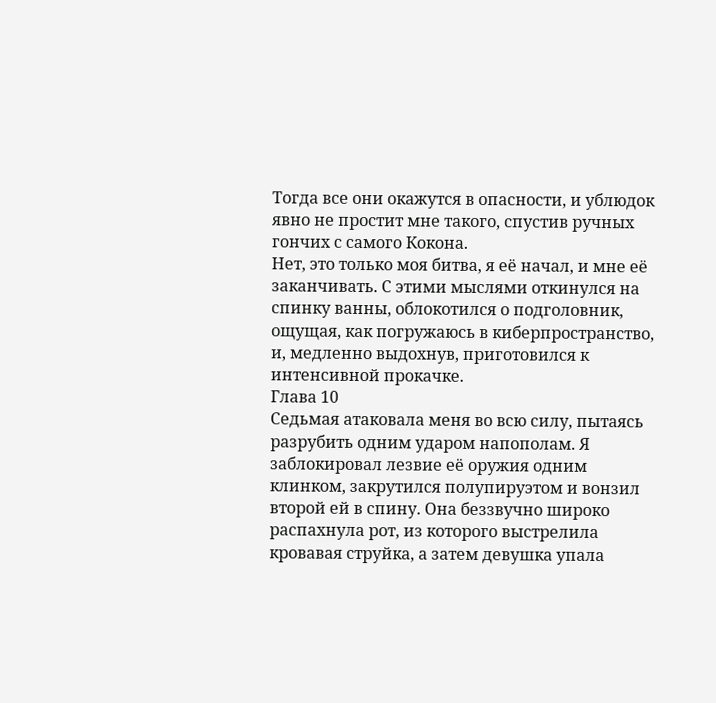Тогда все они окажутся в опасности, и ублюдок явно не простит мне такого, спустив ручных гончих с самого Кокона.
Нет, это только моя битва, я её начал, и мне её заканчивать. С этими мыслями откинулся на спинку ванны, облокотился о подголовник, ощущая, как погружаюсь в киберпространство, и, медленно выдохнув, приготовился к интенсивной прокачке.
Глава 10
Седьмая атаковала меня во всю силу, пытаясь разрубить одним ударом напополам. Я заблокировал лезвие её оружия одним клинком, закрутился полупируэтом и вонзил второй ей в спину. Она беззвучно широко распахнула рот, из которого выстрелила кровавая струйка, а затем девушка упала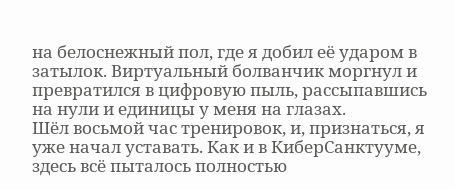на белоснежный пол, где я добил её ударом в затылок. Виртуальный болванчик моргнул и превратился в цифровую пыль, рассыпавшись на нули и единицы у меня на глазах.
Шёл восьмой час тренировок, и, признаться, я уже начал уставать. Как и в КиберСанктууме, здесь всё пыталось полностью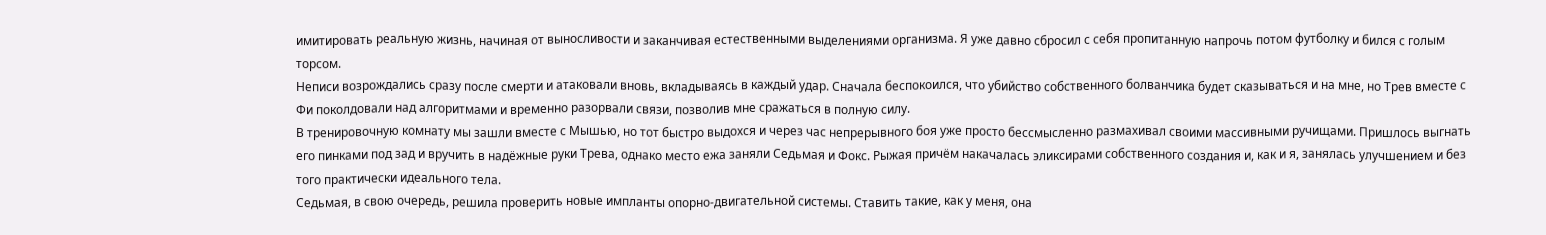имитировать реальную жизнь, начиная от выносливости и заканчивая естественными выделениями организма. Я уже давно сбросил с себя пропитанную напрочь потом футболку и бился с голым торсом.
Неписи возрождались сразу после смерти и атаковали вновь, вкладываясь в каждый удар. Сначала беспокоился, что убийство собственного болванчика будет сказываться и на мне, но Трев вместе с Фи поколдовали над алгоритмами и временно разорвали связи, позволив мне сражаться в полную силу.
В тренировочную комнату мы зашли вместе с Мышью, но тот быстро выдохся и через час непрерывного боя уже просто бессмысленно размахивал своими массивными ручищами. Пришлось выгнать его пинками под зад и вручить в надёжные руки Трева, однако место ежа заняли Седьмая и Фокс. Рыжая причём накачалась эликсирами собственного создания и, как и я, занялась улучшением и без того практически идеального тела.
Седьмая, в свою очередь, решила проверить новые импланты опорно-двигательной системы. Ставить такие, как у меня, она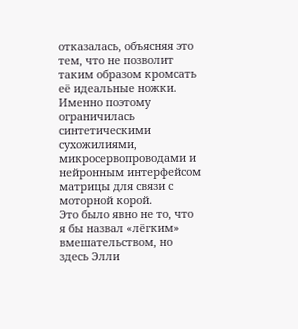отказалась, объясняя это тем, что не позволит таким образом кромсать её идеальные ножки. Именно поэтому ограничилась синтетическими сухожилиями, микросервопроводами и нейронным интерфейсом матрицы для связи с моторной корой.
Это было явно не то, что я бы назвал «лёгким» вмешательством, но здесь Элли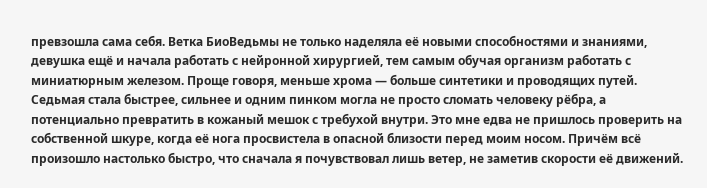превзошла сама себя. Ветка БиоВедьмы не только наделяла её новыми способностями и знаниями, девушка ещё и начала работать с нейронной хирургией, тем самым обучая организм работать с миниатюрным железом. Проще говоря, меньше хрома — больше синтетики и проводящих путей.
Седьмая стала быстрее, сильнее и одним пинком могла не просто сломать человеку рёбра, а потенциально превратить в кожаный мешок с требухой внутри. Это мне едва не пришлось проверить на собственной шкуре, когда её нога просвистела в опасной близости перед моим носом. Причём всё произошло настолько быстро, что сначала я почувствовал лишь ветер, не заметив скорости её движений.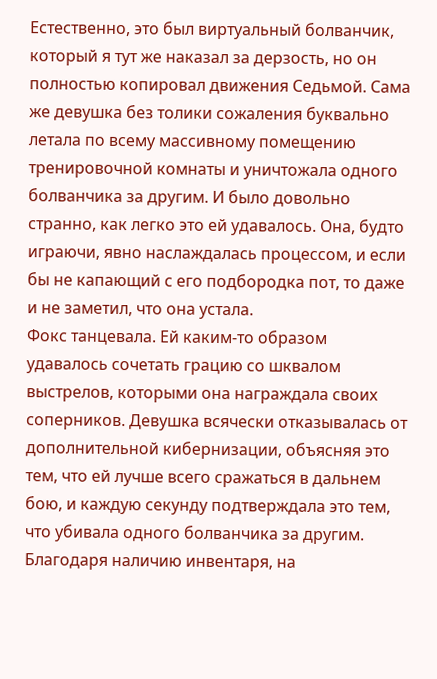Естественно, это был виртуальный болванчик, который я тут же наказал за дерзость, но он полностью копировал движения Седьмой. Сама же девушка без толики сожаления буквально летала по всему массивному помещению тренировочной комнаты и уничтожала одного болванчика за другим. И было довольно странно, как легко это ей удавалось. Она, будто играючи, явно наслаждалась процессом, и если бы не капающий с его подбородка пот, то даже и не заметил, что она устала.
Фокс танцевала. Ей каким-то образом удавалось сочетать грацию со шквалом выстрелов, которыми она награждала своих соперников. Девушка всячески отказывалась от дополнительной кибернизации, объясняя это тем, что ей лучше всего сражаться в дальнем бою, и каждую секунду подтверждала это тем, что убивала одного болванчика за другим.
Благодаря наличию инвентаря, на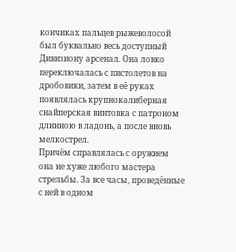кончиках пальцев рыжеволосой был буквально весь доступный Дивизиону арсенал. Она ловко переключалась с пистолетов на дробовики, затем в её руках появлялась крупнокалиберная снайперская винтовка с патроном длинною в ладонь, а после вновь мелкострел.
Причём справлялась с оружием она не хуже любого мастера стрельбы. За все часы, проведённые с ней в одном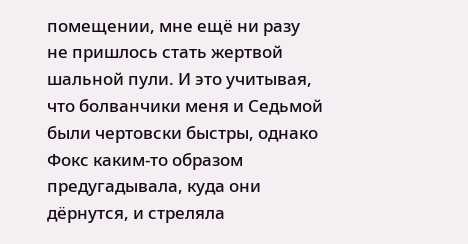помещении, мне ещё ни разу не пришлось стать жертвой шальной пули. И это учитывая, что болванчики меня и Седьмой были чертовски быстры, однако Фокс каким-то образом предугадывала, куда они дёрнутся, и стреляла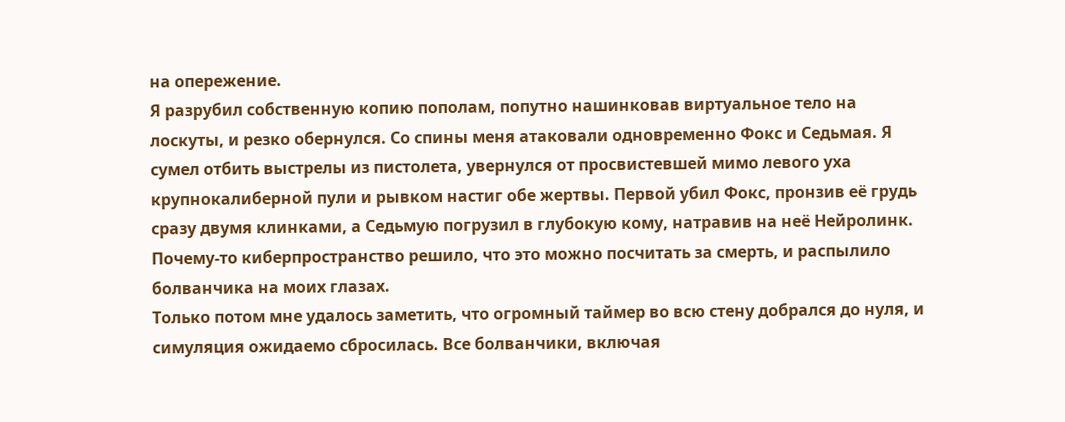на опережение.
Я разрубил собственную копию пополам, попутно нашинковав виртуальное тело на лоскуты, и резко обернулся. Со спины меня атаковали одновременно Фокс и Седьмая. Я сумел отбить выстрелы из пистолета, увернулся от просвистевшей мимо левого уха крупнокалиберной пули и рывком настиг обе жертвы. Первой убил Фокс, пронзив её грудь сразу двумя клинками, а Седьмую погрузил в глубокую кому, натравив на неё Нейролинк. Почему-то киберпространство решило, что это можно посчитать за смерть, и распылило болванчика на моих глазах.
Только потом мне удалось заметить, что огромный таймер во всю стену добрался до нуля, и симуляция ожидаемо сбросилась. Все болванчики, включая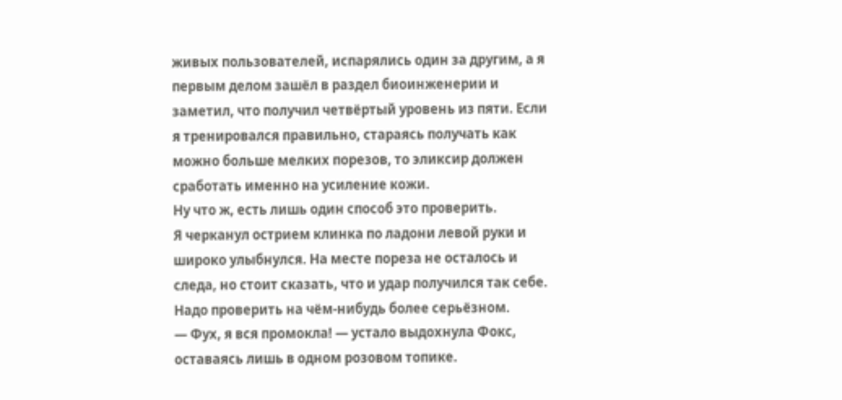живых пользователей, испарялись один за другим, а я первым делом зашёл в раздел биоинженерии и заметил, что получил четвёртый уровень из пяти. Если я тренировался правильно, стараясь получать как можно больше мелких порезов, то эликсир должен сработать именно на усиление кожи.
Ну что ж, есть лишь один способ это проверить.
Я черканул острием клинка по ладони левой руки и широко улыбнулся. На месте пореза не осталось и следа, но стоит сказать, что и удар получился так себе. Надо проверить на чём-нибудь более серьёзном.
— Фух, я вся промокла! — устало выдохнула Фокс, оставаясь лишь в одном розовом топике.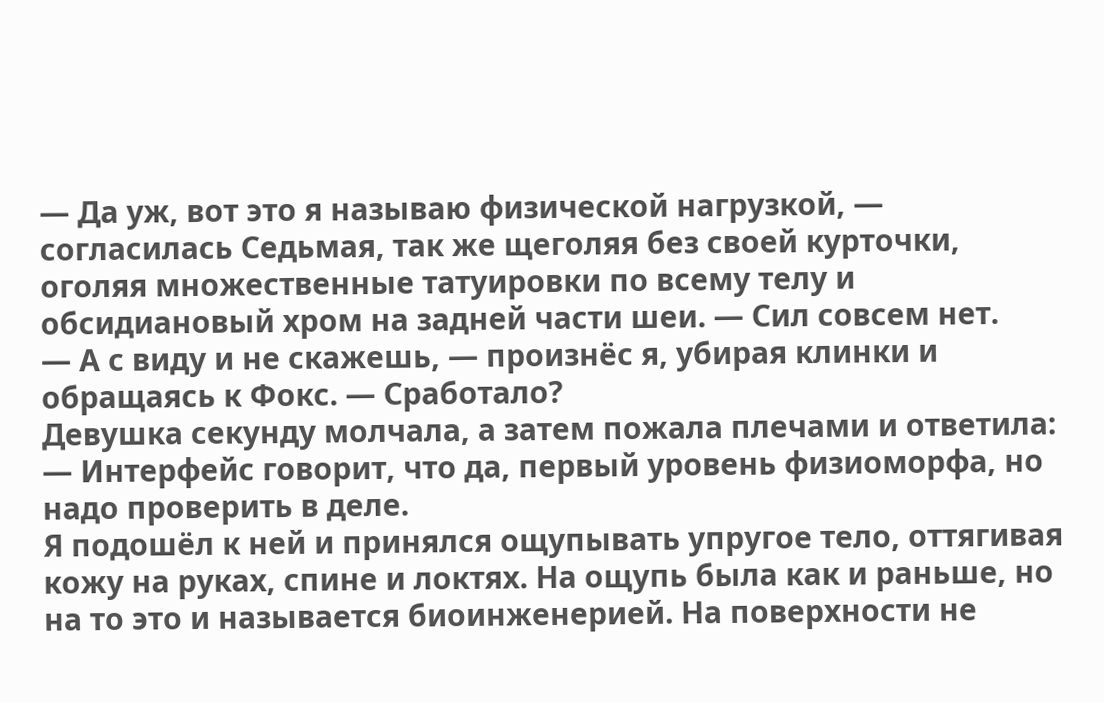— Да уж, вот это я называю физической нагрузкой, — согласилась Седьмая, так же щеголяя без своей курточки, оголяя множественные татуировки по всему телу и обсидиановый хром на задней части шеи. — Сил совсем нет.
— А с виду и не скажешь, — произнёс я, убирая клинки и обращаясь к Фокс. — Сработало?
Девушка секунду молчала, а затем пожала плечами и ответила:
— Интерфейс говорит, что да, первый уровень физиоморфа, но надо проверить в деле.
Я подошёл к ней и принялся ощупывать упругое тело, оттягивая кожу на руках, спине и локтях. На ощупь была как и раньше, но на то это и называется биоинженерией. На поверхности не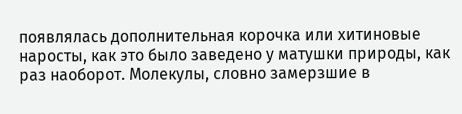появлялась дополнительная корочка или хитиновые наросты, как это было заведено у матушки природы, как раз наоборот. Молекулы, словно замерзшие в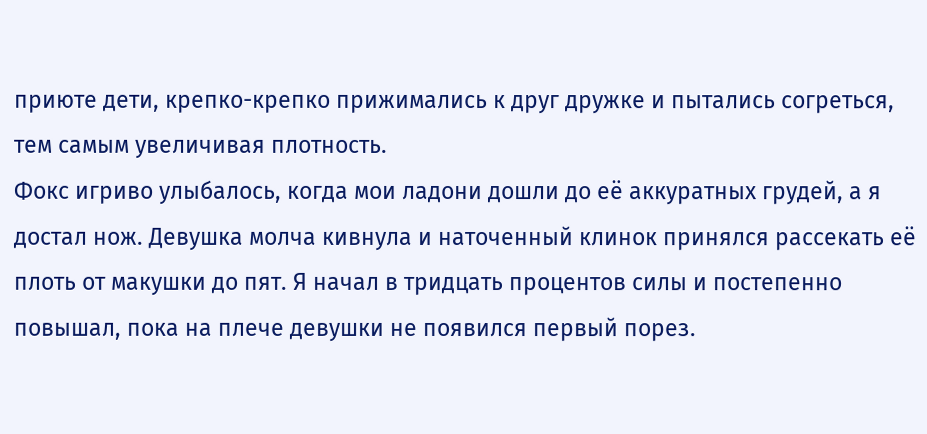приюте дети, крепко-крепко прижимались к друг дружке и пытались согреться, тем самым увеличивая плотность.
Фокс игриво улыбалось, когда мои ладони дошли до её аккуратных грудей, а я достал нож. Девушка молча кивнула и наточенный клинок принялся рассекать её плоть от макушки до пят. Я начал в тридцать процентов силы и постепенно повышал, пока на плече девушки не появился первый порез.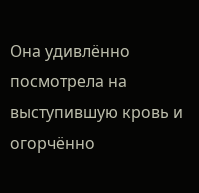Она удивлённо посмотрела на выступившую кровь и огорчённо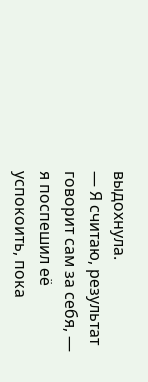выдохнула.
— Я считаю, результат говорит сам за себя, — я поспешил её успокоить, пока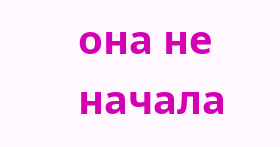она не начала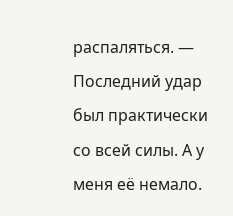распаляться. — Последний удар был практически со всей силы. А у меня её немало.